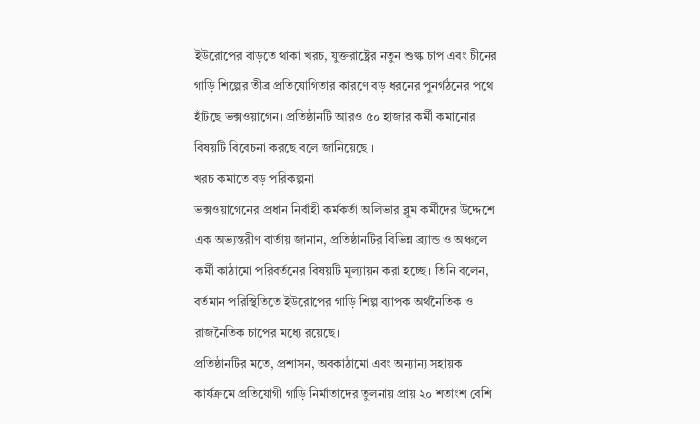ইউরোপের বাড়তে থাকা খরচ, যুক্তরাষ্ট্রের নতুন শুল্ক চাপ এবং চীনের গাড়ি শিল্পের তীব্র প্রতিযোগিতার কারণে বড় ধরনের পুনর্গঠনের পথে হাঁটছে ভক্সওয়াগেন। প্রতিষ্ঠানটি আরও ৫০ হাজার কর্মী কমানোর বিষয়টি বিবেচনা করছে বলে জানিয়েছে ।
খরচ কমাতে বড় পরিকল্পনা
ভক্সওয়াগেনের প্রধান নির্বাহী কর্মকর্তা অলিভার ব্লুম কর্মীদের উদ্দেশে এক অভ্যন্তরীণ বার্তায় জানান, প্রতিষ্ঠানটির বিভিন্ন ব্র্যান্ড ও অঞ্চলে কর্মী কাঠামো পরিবর্তনের বিষয়টি মূল্যায়ন করা হচ্ছে। তিনি বলেন, বর্তমান পরিস্থিতিতে ইউরোপের গাড়ি শিল্প ব্যাপক অর্থনৈতিক ও রাজনৈতিক চাপের মধ্যে রয়েছে।
প্রতিষ্ঠানটির মতে, প্রশাসন, অবকাঠামো এবং অন্যান্য সহায়ক কার্যক্রমে প্রতিযোগী গাড়ি নির্মাতাদের তুলনায় প্রায় ২০ শতাংশ বেশি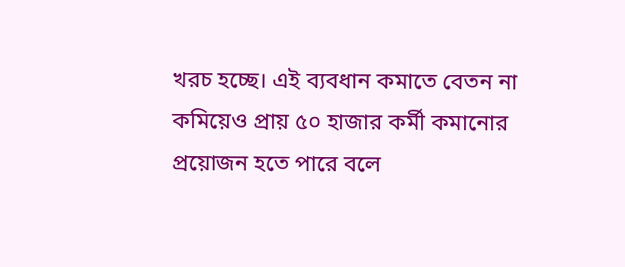খরচ হচ্ছে। এই ব্যবধান কমাতে বেতন না কমিয়েও প্রায় ৫০ হাজার কর্মী কমানোর প্রয়োজন হতে পারে বলে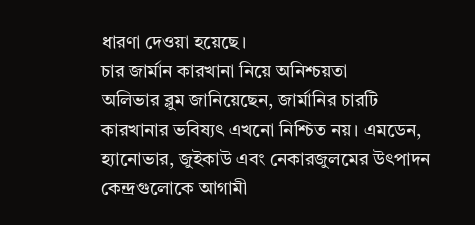ধারণা দেওয়া হয়েছে।
চার জার্মান কারখানা নিয়ে অনিশ্চয়তা
অলিভার ব্লুম জানিয়েছেন, জার্মানির চারটি কারখানার ভবিষ্যৎ এখনো নিশ্চিত নয়। এমডেন, হ্যানোভার, জুইকাউ এবং নেকারজুলমের উৎপাদন কেন্দ্রগুলোকে আগামী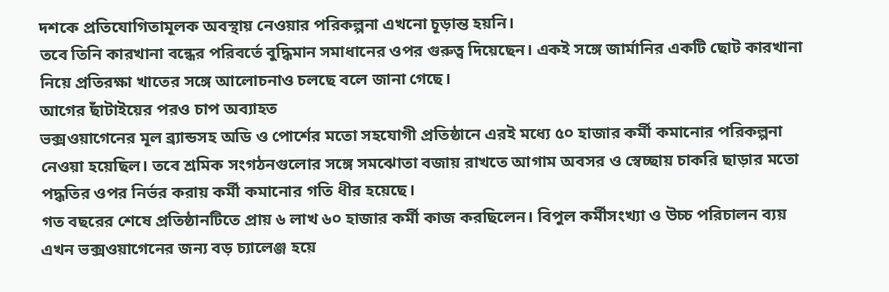দশকে প্রতিযোগিতামূলক অবস্থায় নেওয়ার পরিকল্পনা এখনো চূড়ান্ত হয়নি।
তবে তিনি কারখানা বন্ধের পরিবর্তে বুদ্ধিমান সমাধানের ওপর গুরুত্ব দিয়েছেন। একই সঙ্গে জার্মানির একটি ছোট কারখানা নিয়ে প্রতিরক্ষা খাতের সঙ্গে আলোচনাও চলছে বলে জানা গেছে।
আগের ছাঁটাইয়ের পরও চাপ অব্যাহত
ভক্সওয়াগেনের মূল ব্র্যান্ডসহ অডি ও পোর্শের মতো সহযোগী প্রতিষ্ঠানে এরই মধ্যে ৫০ হাজার কর্মী কমানোর পরিকল্পনা নেওয়া হয়েছিল। তবে শ্রমিক সংগঠনগুলোর সঙ্গে সমঝোতা বজায় রাখতে আগাম অবসর ও স্বেচ্ছায় চাকরি ছাড়ার মতো পদ্ধতির ওপর নির্ভর করায় কর্মী কমানোর গতি ধীর হয়েছে।
গত বছরের শেষে প্রতিষ্ঠানটিতে প্রায় ৬ লাখ ৬০ হাজার কর্মী কাজ করছিলেন। বিপুল কর্মীসংখ্যা ও উচ্চ পরিচালন ব্যয় এখন ভক্সওয়াগেনের জন্য বড় চ্যালেঞ্জ হয়ে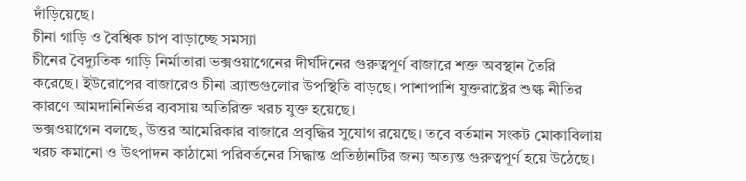দাঁড়িয়েছে।
চীনা গাড়ি ও বৈশ্বিক চাপ বাড়াচ্ছে সমস্যা
চীনের বৈদ্যুতিক গাড়ি নির্মাতারা ভক্সওয়াগেনের দীর্ঘদিনের গুরুত্বপূর্ণ বাজারে শক্ত অবস্থান তৈরি করেছে। ইউরোপের বাজারেও চীনা ব্র্যান্ডগুলোর উপস্থিতি বাড়ছে। পাশাপাশি যুক্তরাষ্ট্রের শুল্ক নীতির কারণে আমদানিনির্ভর ব্যবসায় অতিরিক্ত খরচ যুক্ত হয়েছে।
ভক্সওয়াগেন বলছে, উত্তর আমেরিকার বাজারে প্রবৃদ্ধির সুযোগ রয়েছে। তবে বর্তমান সংকট মোকাবিলায় খরচ কমানো ও উৎপাদন কাঠামো পরিবর্তনের সিদ্ধান্ত প্রতিষ্ঠানটির জন্য অত্যন্ত গুরুত্বপূর্ণ হয়ে উঠেছে।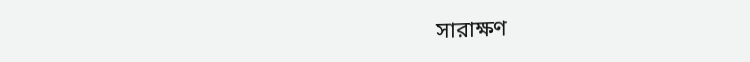সারাক্ষণ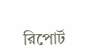রিপোর্ট